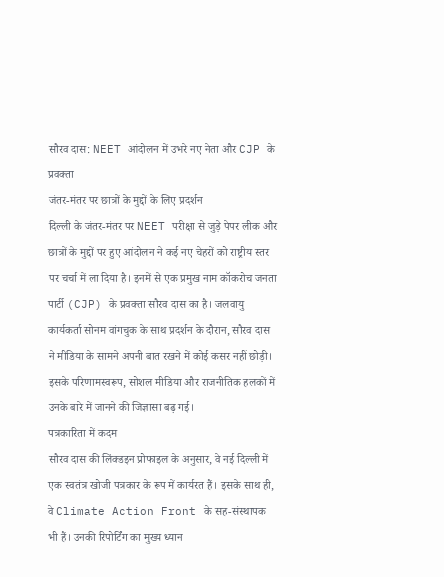सौरव दास: NEET आंदोलन में उभरे नए नेता और CJP के प्रवक्ता
जंतर-मंतर पर छात्रों के मुद्दों के लिए प्रदर्शन
दिल्ली के जंतर-मंतर पर NEET परीक्षा से जुड़े पेपर लीक और छात्रों के मुद्दों पर हुए आंदोलन ने कई नए चेहरों को राष्ट्रीय स्तर पर चर्चा में ला दिया है। इनमें से एक प्रमुख नाम कॉकरोच जनता पार्टी (CJP) के प्रवक्ता सौरव दास का है। जलवायु कार्यकर्ता सोनम वांगचुक के साथ प्रदर्शन के दौरान, सौरव दास ने मीडिया के सामने अपनी बात रखने में कोई कसर नहीं छोड़ी। इसके परिणामस्वरूप, सोशल मीडिया और राजनीतिक हलकों में उनके बारे में जानने की जिज्ञासा बढ़ गई।
पत्रकारिता में कदम
सौरव दास की लिंक्डइन प्रोफाइल के अनुसार, वे नई दिल्ली में एक स्वतंत्र खोजी पत्रकार के रूप में कार्यरत हैं। इसके साथ ही, वे Climate Action Front के सह-संस्थापक भी हैं। उनकी रिपोर्टिंग का मुख्य ध्यान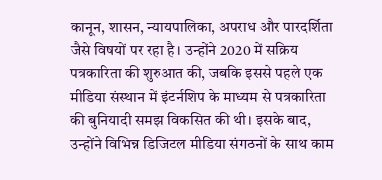कानून, शासन, न्यायपालिका, अपराध और पारदर्शिता जैसे विषयों पर रहा है। उन्होंने 2020 में सक्रिय पत्रकारिता की शुरुआत की, जबकि इससे पहले एक मीडिया संस्थान में इंटर्नशिप के माध्यम से पत्रकारिता की बुनियादी समझ विकसित की थी। इसके बाद, उन्होंने विभिन्न डिजिटल मीडिया संगठनों के साथ काम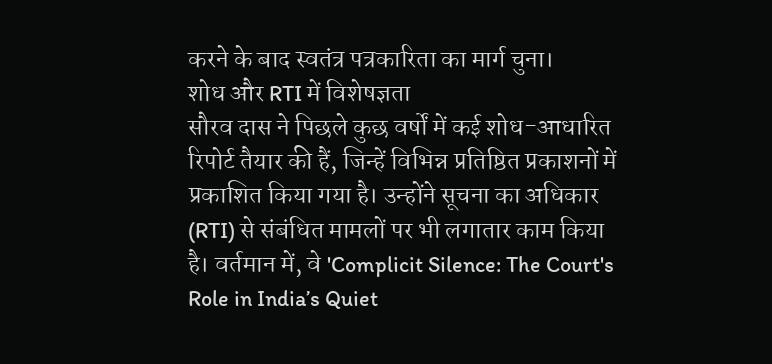करने के बाद स्वतंत्र पत्रकारिता का मार्ग चुना।
शोध और RTI में विशेषज्ञता
सौरव दास ने पिछले कुछ वर्षों में कई शोध-आधारित रिपोर्ट तैयार की हैं, जिन्हें विभिन्न प्रतिष्ठित प्रकाशनों में प्रकाशित किया गया है। उन्होंने सूचना का अधिकार (RTI) से संबंधित मामलों पर भी लगातार काम किया है। वर्तमान में, वे 'Complicit Silence: The Court's Role in India’s Quiet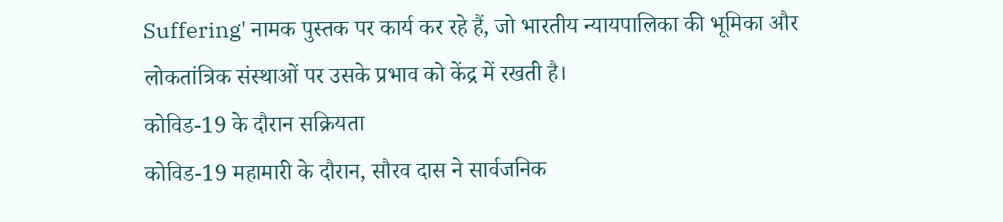Suffering' नामक पुस्तक पर कार्य कर रहे हैं, जो भारतीय न्यायपालिका की भूमिका और लोकतांत्रिक संस्थाओं पर उसके प्रभाव को केंद्र में रखती है।
कोविड-19 के दौरान सक्रियता
कोविड-19 महामारी के दौरान, सौरव दास ने सार्वजनिक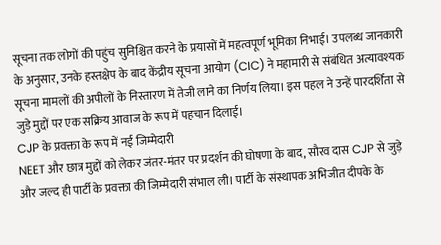सूचना तक लोगों की पहुंच सुनिश्चित करने के प्रयासों में महत्वपूर्ण भूमिका निभाई। उपलब्ध जानकारी के अनुसार, उनके हस्तक्षेप के बाद केंद्रीय सूचना आयोग (CIC) ने महामारी से संबंधित अत्यावश्यक सूचना मामलों की अपीलों के निस्तारण में तेजी लाने का निर्णय लिया। इस पहल ने उन्हें पारदर्शिता से जुड़े मुद्दों पर एक सक्रिय आवाज के रूप में पहचान दिलाई।
CJP के प्रवक्ता के रूप में नई जिम्मेदारी
NEET और छात्र मुद्दों को लेकर जंतर-मंतर पर प्रदर्शन की घोषणा के बाद, सौरव दास CJP से जुड़े और जल्द ही पार्टी के प्रवक्ता की जिम्मेदारी संभाल ली। पार्टी के संस्थापक अभिजीत दीपके के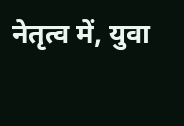नेतृत्व में, युवा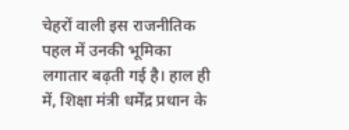चेहरों वाली इस राजनीतिक पहल में उनकी भूमिका लगातार बढ़ती गई है। हाल ही में, शिक्षा मंत्री धर्मेंद्र प्रधान के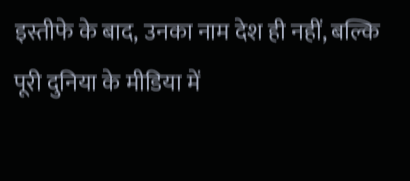इस्तीफे के बाद, उनका नाम देश ही नहीं, बल्कि पूरी दुनिया के मीडिया में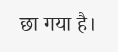छा गया है।